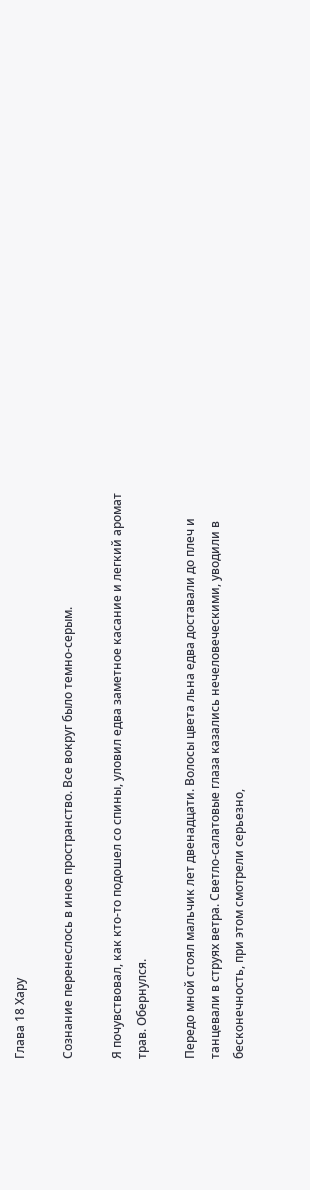Глава 18 Хару

Сознание перенеслось в иное пространство. Все вокруг было темно-серым.

Я почувствовал, как кто-то подошел со спины, уловил едва заметное касание и легкий аромат трав. Обернулся.

Передо мной стоял мальчик лет двенадцати. Волосы цвета льна едва доставали до плеч и танцевали в струях ветра. Светло-салатовые глаза казались нечеловеческими, уводили в бесконечность, при этом смотрели серьезно,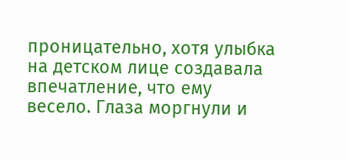проницательно, хотя улыбка на детском лице создавала впечатление, что ему весело. Глаза моргнули и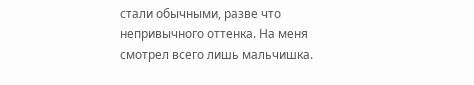стали обычными, разве что непривычного оттенка. На меня смотрел всего лишь мальчишка.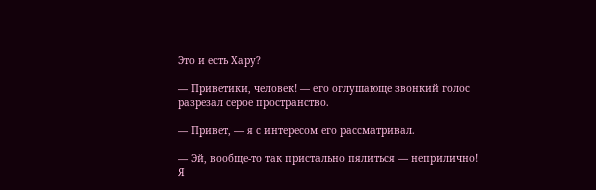Это и есть Хару?

— Приветики, человек! — его оглушающе звонкий голос разрезал серое пространство.

— Привет, — я с интересом его рассматривал.

— Эй, вообще-то так пристально пялиться — неприлично! Я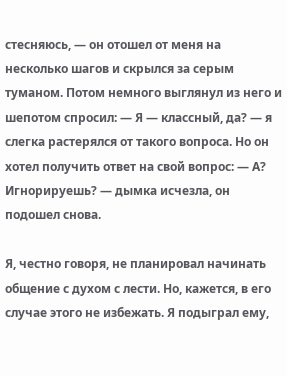стесняюсь, — он отошел от меня на несколько шагов и скрылся за серым туманом. Потом немного выглянул из него и шепотом спросил: — Я — классный, да? — я слегка растерялся от такого вопроса. Но он хотел получить ответ на свой вопрос: — А? Игнорируешь? — дымка исчезла, он подошел снова.

Я, честно говоря, не планировал начинать общение с духом с лести. Но, кажется, в его случае этого не избежать. Я подыграл ему,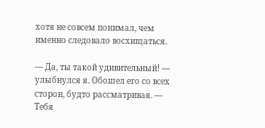хотя не совсем понимал, чем именно следовало восхищаться.

— Да, ты такой удивительный! — улыбнулся я. Обошел его со всех сторон, будто рассматривая. — Тебя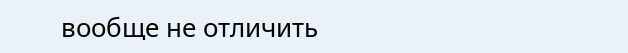вообще не отличить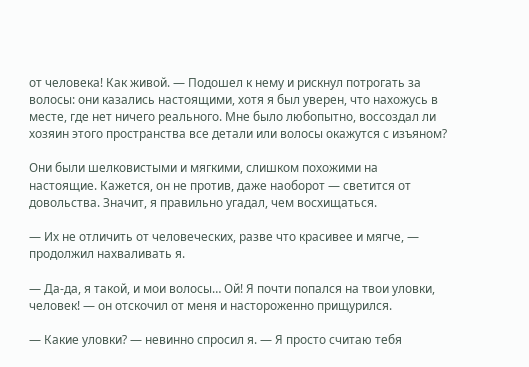от человека! Как живой. — Подошел к нему и рискнул потрогать за волосы: они казались настоящими, хотя я был уверен, что нахожусь в месте, где нет ничего реального. Мне было любопытно, воссоздал ли хозяин этого пространства все детали или волосы окажутся с изъяном?

Они были шелковистыми и мягкими, слишком похожими на настоящие. Кажется, он не против, даже наоборот — светится от довольства. Значит, я правильно угадал, чем восхищаться.

— Их не отличить от человеческих, разве что красивее и мягче, — продолжил нахваливать я.

— Да-да, я такой, и мои волосы… Ой! Я почти попался на твои уловки, человек! — он отскочил от меня и настороженно прищурился.

— Какие уловки? — невинно спросил я. — Я просто считаю тебя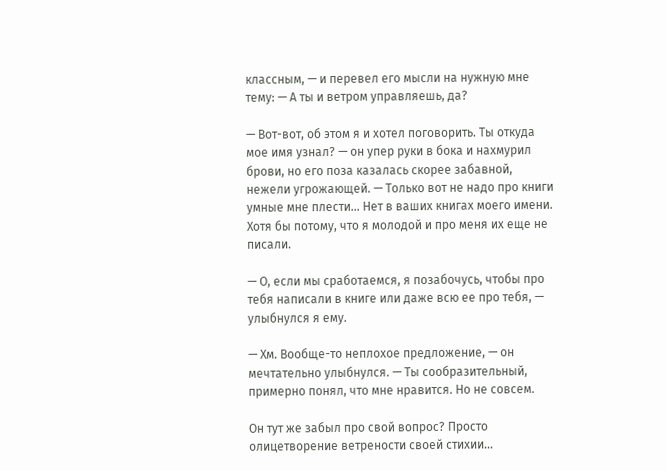классным, — и перевел его мысли на нужную мне тему: — А ты и ветром управляешь, да?

— Вот-вот, об этом я и хотел поговорить. Ты откуда мое имя узнал? — он упер руки в бока и нахмурил брови, но его поза казалась скорее забавной, нежели угрожающей. — Только вот не надо про книги умные мне плести… Нет в ваших книгах моего имени. Хотя бы потому, что я молодой и про меня их еще не писали.

— О, если мы сработаемся, я позабочусь, чтобы про тебя написали в книге или даже всю ее про тебя, — улыбнулся я ему.

— Хм. Вообще-то неплохое предложение, — он мечтательно улыбнулся. — Ты сообразительный, примерно понял, что мне нравится. Но не совсем.

Он тут же забыл про свой вопрос? Просто олицетворение ветрености своей стихии…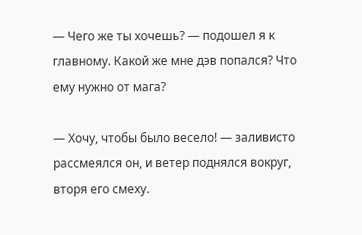— Чего же ты хочешь? — подошел я к главному. Какой же мне дэв попался? Что ему нужно от мага?

— Хочу, чтобы было весело! — заливисто рассмеялся он, и ветер поднялся вокруг, вторя его смеху.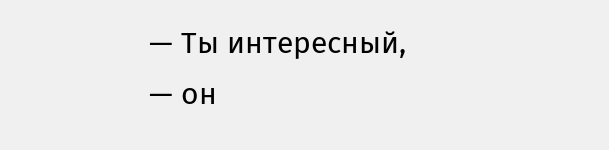— Ты интересный, — он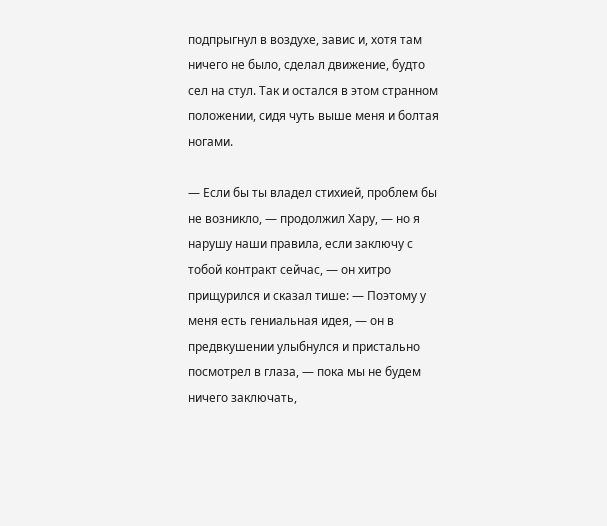подпрыгнул в воздухе, завис и, хотя там ничего не было, сделал движение, будто сел на стул. Так и остался в этом странном положении, сидя чуть выше меня и болтая ногами.

— Если бы ты владел стихией, проблем бы не возникло, — продолжил Хару, — но я нарушу наши правила, если заключу с тобой контракт сейчас, — он хитро прищурился и сказал тише: — Поэтому у меня есть гениальная идея, — он в предвкушении улыбнулся и пристально посмотрел в глаза, — пока мы не будем ничего заключать,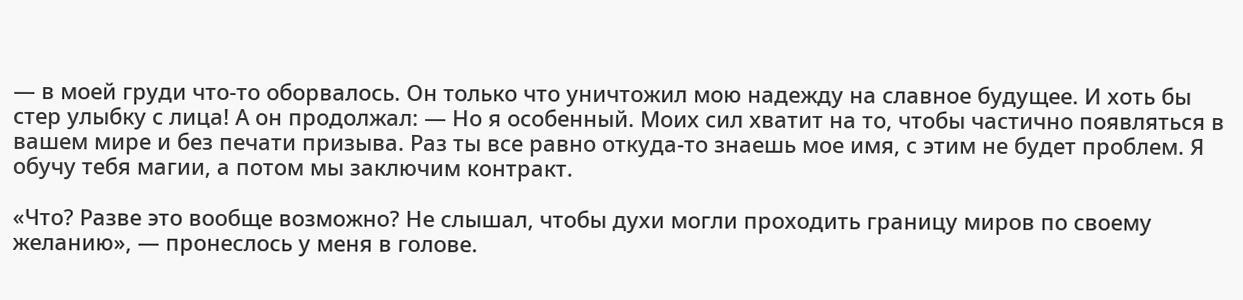— в моей груди что-то оборвалось. Он только что уничтожил мою надежду на славное будущее. И хоть бы стер улыбку с лица! А он продолжал: — Но я особенный. Моих сил хватит на то, чтобы частично появляться в вашем мире и без печати призыва. Раз ты все равно откуда-то знаешь мое имя, с этим не будет проблем. Я обучу тебя магии, а потом мы заключим контракт.

«Что? Разве это вообще возможно? Не слышал, чтобы духи могли проходить границу миров по своему желанию», — пронеслось у меня в голове.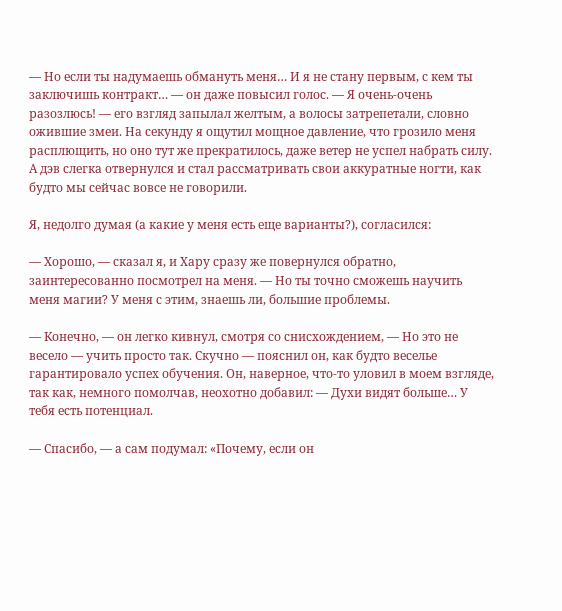— Но если ты надумаешь обмануть меня… И я не стану первым, с кем ты заключишь контракт… — он даже повысил голос. — Я очень-очень разозлюсь! — его взгляд запылал желтым, а волосы затрепетали, словно ожившие змеи. На секунду я ощутил мощное давление, что грозило меня расплющить, но оно тут же прекратилось, даже ветер не успел набрать силу. А дэв слегка отвернулся и стал рассматривать свои аккуратные ногти, как будто мы сейчас вовсе не говорили.

Я, недолго думая (а какие у меня есть еще варианты?), согласился:

— Хорошо, — сказал я, и Хару сразу же повернулся обратно, заинтересованно посмотрел на меня. — Но ты точно сможешь научить меня магии? У меня с этим, знаешь ли, большие проблемы.

— Конечно, — он легко кивнул, смотря со снисхождением, — Но это не весело — учить просто так. Скучно — пояснил он, как будто веселье гарантировало успех обучения. Он, наверное, что-то уловил в моем взгляде, так как, немного помолчав, неохотно добавил: — Духи видят больше… У тебя есть потенциал.

— Спасибо, — а сам подумал: «Почему, если он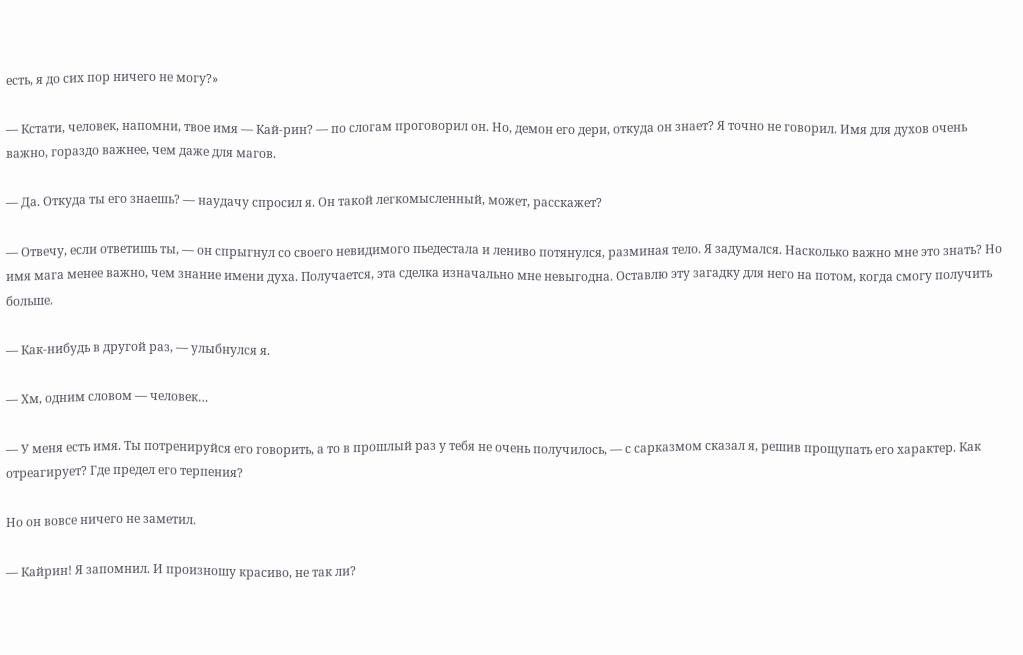есть, я до сих пор ничего не могу?»

— Кстати, человек, напомни, твое имя — Кай-рин? — по слогам проговорил он. Но, демон его дери, откуда он знает? Я точно не говорил. Имя для духов очень важно, гораздо важнее, чем даже для магов.

— Да. Откуда ты его знаешь? — наудачу спросил я. Он такой легкомысленный, может, расскажет?

— Отвечу, если ответишь ты, — он спрыгнул со своего невидимого пьедестала и лениво потянулся, разминая тело. Я задумался. Насколько важно мне это знать? Но имя мага менее важно, чем знание имени духа. Получается, эта сделка изначально мне невыгодна. Оставлю эту загадку для него на потом, когда смогу получить больше.

— Как-нибудь в другой раз, — улыбнулся я.

— Хм, одним словом — человек…

— У меня есть имя. Ты потренируйся его говорить, а то в прошлый раз у тебя не очень получилось, — с сарказмом сказал я, решив прощупать его характер. Как отреагирует? Где предел его терпения?

Но он вовсе ничего не заметил.

— Кайрин! Я запомнил. И произношу красиво, не так ли?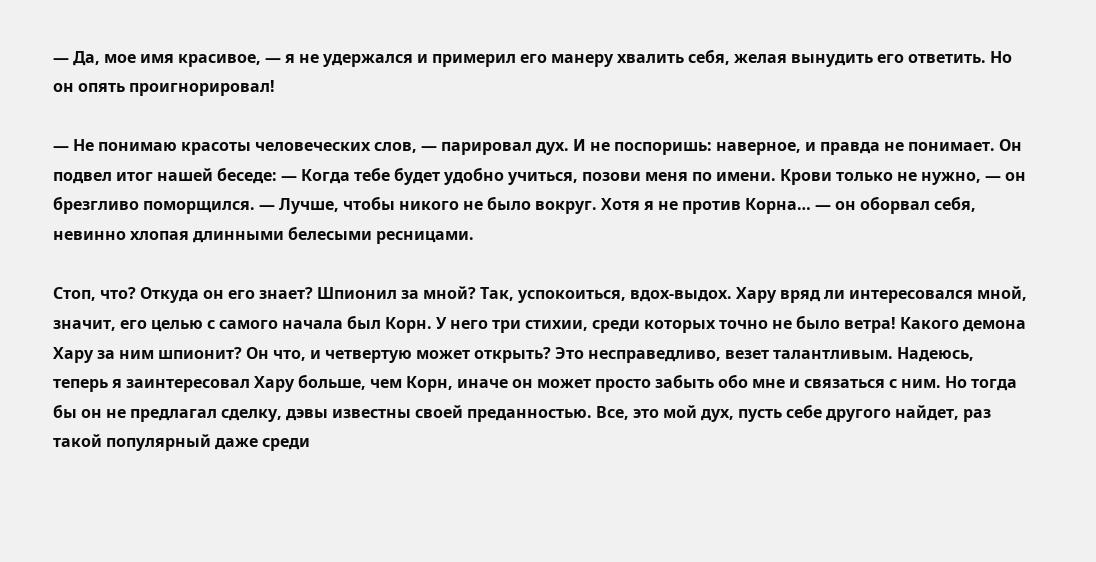— Да, мое имя красивое, — я не удержался и примерил его манеру хвалить себя, желая вынудить его ответить. Но он опять проигнорировал!

— Не понимаю красоты человеческих слов, — парировал дух. И не поспоришь: наверное, и правда не понимает. Он подвел итог нашей беседе: — Когда тебе будет удобно учиться, позови меня по имени. Крови только не нужно, — он брезгливо поморщился. — Лучше, чтобы никого не было вокруг. Хотя я не против Корна… — он оборвал себя, невинно хлопая длинными белесыми ресницами.

Стоп, что? Откуда он его знает? Шпионил за мной? Так, успокоиться, вдох-выдох. Хару вряд ли интересовался мной, значит, его целью с самого начала был Корн. У него три стихии, среди которых точно не было ветра! Какого демона Хару за ним шпионит? Он что, и четвертую может открыть? Это несправедливо, везет талантливым. Надеюсь, теперь я заинтересовал Хару больше, чем Корн, иначе он может просто забыть обо мне и связаться с ним. Но тогда бы он не предлагал сделку, дэвы известны своей преданностью. Все, это мой дух, пусть себе другого найдет, раз такой популярный даже среди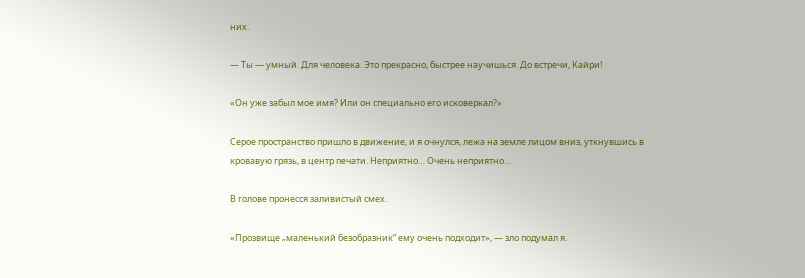них.

— Ты — умный. Для человека. Это прекрасно, быстрее научишься. До встречи, Кайри!

«Он уже забыл мое имя? Или он специально его исковеркал?»

Серое пространство пришло в движение, и я очнулся, лежа на земле лицом вниз, уткнувшись в кровавую грязь, в центр печати. Неприятно… Очень неприятно…

В голове пронесся заливистый смех.

«Прозвище „маленький безобразник“ ему очень подходит», — зло подумал я.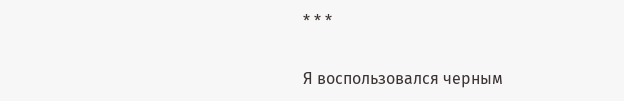* * *

Я воспользовался черным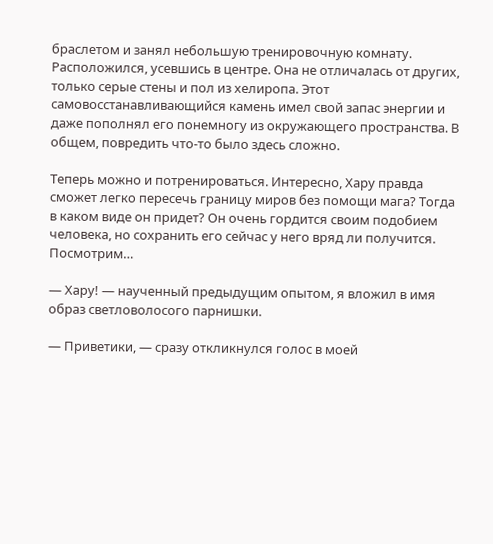браслетом и занял небольшую тренировочную комнату. Расположился, усевшись в центре. Она не отличалась от других, только серые стены и пол из хелиропа. Этот самовосстанавливающийся камень имел свой запас энергии и даже пополнял его понемногу из окружающего пространства. В общем, повредить что-то было здесь сложно.

Теперь можно и потренироваться. Интересно, Хару правда сможет легко пересечь границу миров без помощи мага? Тогда в каком виде он придет? Он очень гордится своим подобием человека, но сохранить его сейчас у него вряд ли получится. Посмотрим…

— Хару! — наученный предыдущим опытом, я вложил в имя образ светловолосого парнишки.

— Приветики, — сразу откликнулся голос в моей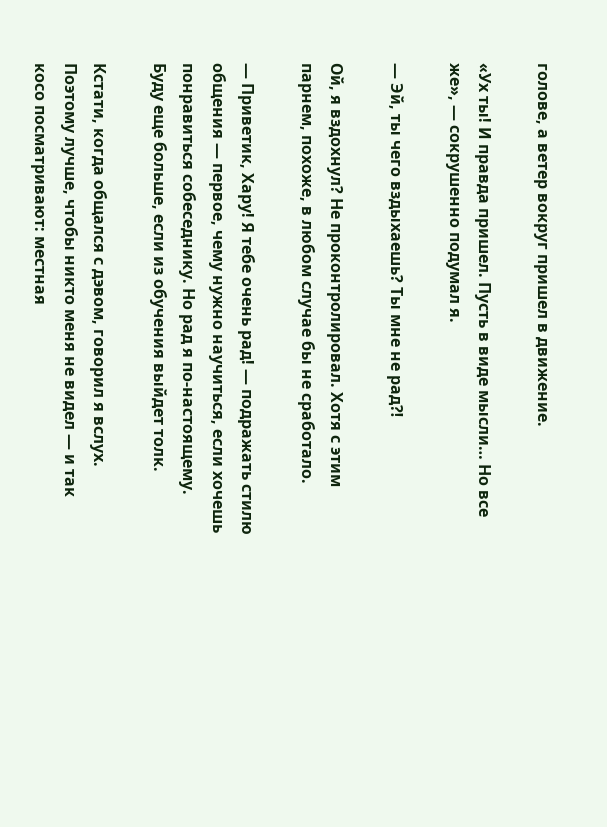голове, а ветер вокруг пришел в движение.

«Ух ты! И правда пришел. Пусть в виде мысли… Но все же», — сокрушенно подумал я.

— Эй, ты чего вздыхаешь? Ты мне не рад⁈

Ой, я вздохнул? Не проконтролировал. Хотя с этим парнем, похоже, в любом случае бы не сработало.

— Приветик, Хару! Я тебе очень рад! — подражать стилю общения — первое, чему нужно научиться, если хочешь понравиться собеседнику. Но рад я по-настоящему. Буду еще больше, если из обучения выйдет толк.

Кстати, когда общался с дэвом, говорил я вслух. Поэтому лучше, чтобы никто меня не видел — и так косо посматривают: местная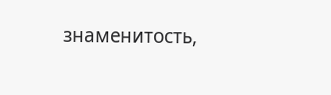знаменитость,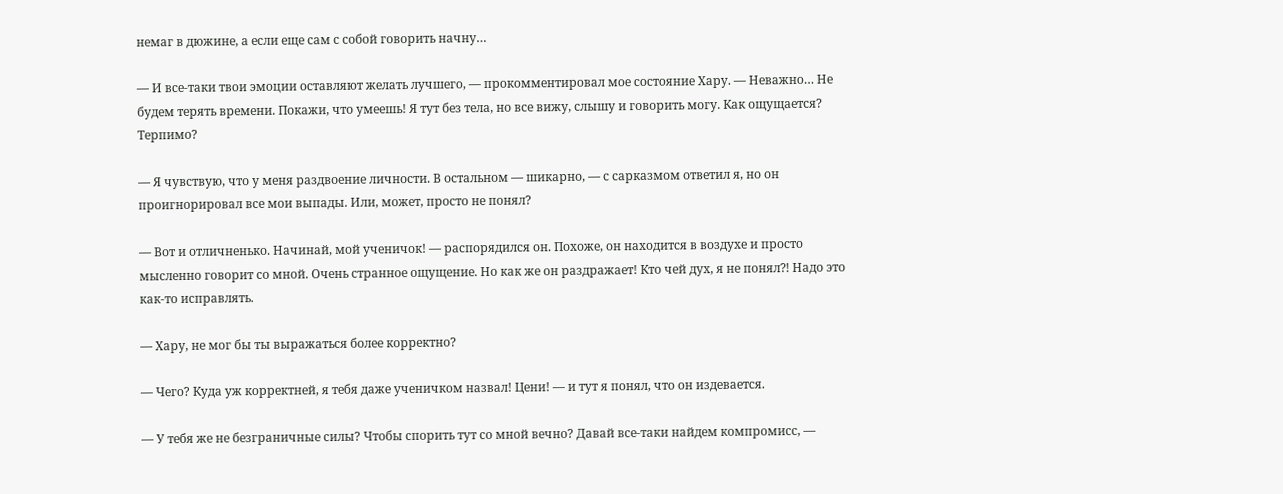немаг в дюжине, а если еще сам с собой говорить начну…

— И все-таки твои эмоции оставляют желать лучшего, — прокомментировал мое состояние Хару. — Неважно… Не будем терять времени. Покажи, что умеешь! Я тут без тела, но все вижу, слышу и говорить могу. Как ощущается? Терпимо?

— Я чувствую, что у меня раздвоение личности. В остальном — шикарно, — с сарказмом ответил я, но он проигнорировал все мои выпады. Или, может, просто не понял?

— Вот и отличненько. Начинай, мой ученичок! — распорядился он. Похоже, он находится в воздухе и просто мысленно говорит со мной. Очень странное ощущение. Но как же он раздражает! Кто чей дух, я не понял⁈ Надо это как-то исправлять.

— Хару, не мог бы ты выражаться более корректно?

— Чего? Куда уж корректней, я тебя даже ученичком назвал! Цени! — и тут я понял, что он издевается.

— У тебя же не безграничные силы? Чтобы спорить тут со мной вечно? Давай все-таки найдем компромисс, —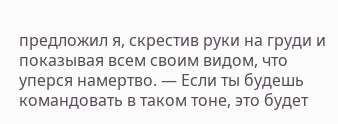предложил я, скрестив руки на груди и показывая всем своим видом, что уперся намертво. — Если ты будешь командовать в таком тоне, это будет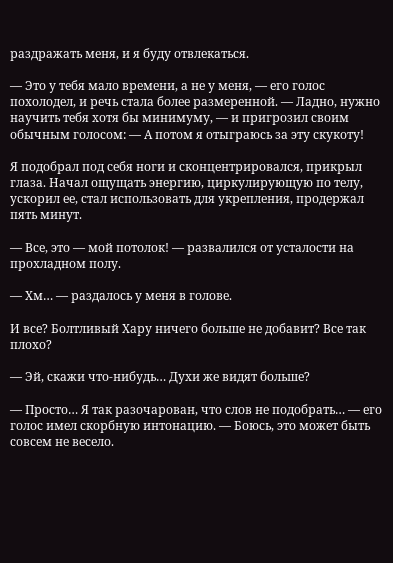раздражать меня, и я буду отвлекаться.

— Это у тебя мало времени, а не у меня, — его голос похолодел, и речь стала более размеренной. — Ладно, нужно научить тебя хотя бы минимуму, — и пригрозил своим обычным голосом: — А потом я отыграюсь за эту скукоту!

Я подобрал под себя ноги и сконцентрировался, прикрыл глаза. Начал ощущать энергию, циркулирующую по телу, ускорил ее, стал использовать для укрепления, продержал пять минут.

— Все, это — мой потолок! — развалился от усталости на прохладном полу.

— Хм… — раздалось у меня в голове.

И все? Болтливый Хару ничего больше не добавит? Все так плохо?

— Эй, скажи что-нибудь… Духи же видят больше?

— Просто… Я так разочарован, что слов не подобрать… — его голос имел скорбную интонацию. — Боюсь, это может быть совсем не весело.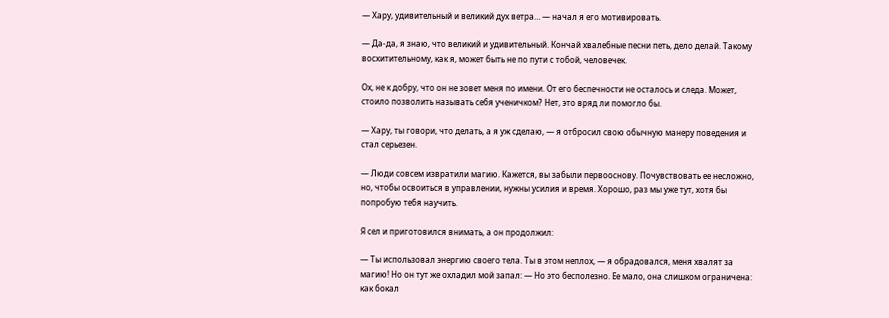— Хару, удивительный и великий дух ветра… — начал я его мотивировать.

— Да-да, я знаю, что великий и удивительный. Кончай хвалебные песни петь, дело делай. Такому восхитительному, как я, может быть не по пути с тобой, человечек.

Ох, не к добру, что он не зовет меня по имени. От его беспечности не осталось и следа. Может, стоило позволить называть себя ученичком? Нет, это вряд ли помогло бы.

— Хару, ты говори, что делать, а я уж сделаю, — я отбросил свою обычную манеру поведения и стал серьезен.

— Люди совсем извратили магию. Кажется, вы забыли первооснову. Почувствовать ее несложно, но, чтобы освоиться в управлении, нужны усилия и время. Хорошо, раз мы уже тут, хотя бы попробую тебя научить.

Я сел и приготовился внимать, а он продолжил:

— Ты использовал энергию своего тела. Ты в этом неплох, — я обрадовался, меня хвалят за магию! Но он тут же охладил мой запал: — Но это бесполезно. Ее мало, она слишком ограничена: как бокал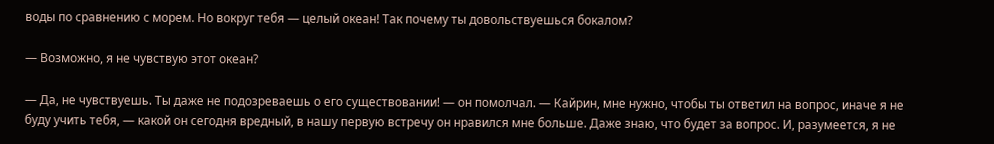воды по сравнению с морем. Но вокруг тебя — целый океан! Так почему ты довольствуешься бокалом?

— Возможно, я не чувствую этот океан?

— Да, не чувствуешь. Ты даже не подозреваешь о его существовании! — он помолчал. — Кайрин, мне нужно, чтобы ты ответил на вопрос, иначе я не буду учить тебя, — какой он сегодня вредный, в нашу первую встречу он нравился мне больше. Даже знаю, что будет за вопрос. И, разумеется, я не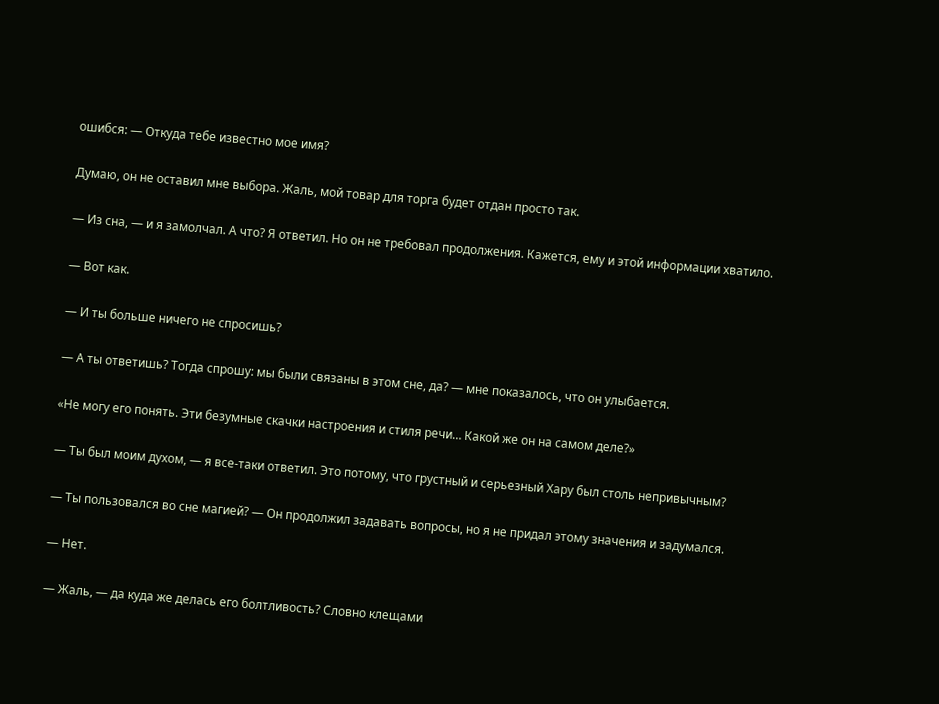ошибся: — Откуда тебе известно мое имя?

Думаю, он не оставил мне выбора. Жаль, мой товар для торга будет отдан просто так.

— Из сна, — и я замолчал. А что? Я ответил. Но он не требовал продолжения. Кажется, ему и этой информации хватило.

— Вот как.

— И ты больше ничего не спросишь?

— А ты ответишь? Тогда спрошу: мы были связаны в этом сне, да? — мне показалось, что он улыбается.

«Не могу его понять. Эти безумные скачки настроения и стиля речи… Какой же он на самом деле?»

— Ты был моим духом, — я все-таки ответил. Это потому, что грустный и серьезный Хару был столь непривычным?

— Ты пользовался во сне магией? — Он продолжил задавать вопросы, но я не придал этому значения и задумался.

— Нет.

— Жаль, — да куда же делась его болтливость? Словно клещами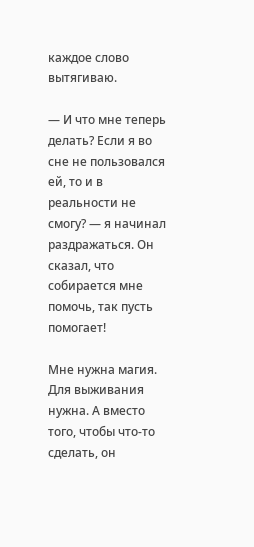каждое слово вытягиваю.

— И что мне теперь делать? Если я во сне не пользовался ей, то и в реальности не смогу? — я начинал раздражаться. Он сказал, что собирается мне помочь, так пусть помогает!

Мне нужна магия. Для выживания нужна. А вместо того, чтобы что-то сделать, он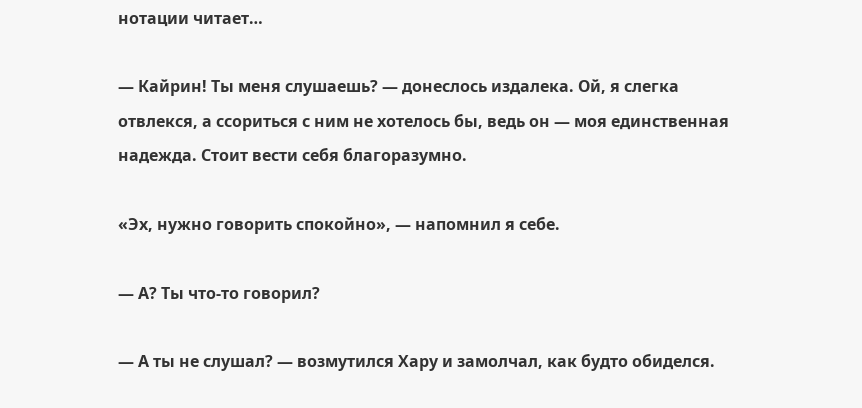нотации читает…

— Кайрин! Ты меня слушаешь? — донеслось издалека. Ой, я слегка отвлекся, а ссориться с ним не хотелось бы, ведь он — моя единственная надежда. Стоит вести себя благоразумно.

«Эх, нужно говорить спокойно», — напомнил я себе.

— А? Ты что-то говорил?

— А ты не слушал? — возмутился Хару и замолчал, как будто обиделся.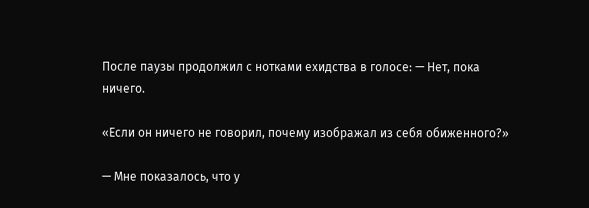После паузы продолжил с нотками ехидства в голосе: — Нет, пока ничего.

«Если он ничего не говорил, почему изображал из себя обиженного?»

— Мне показалось, что у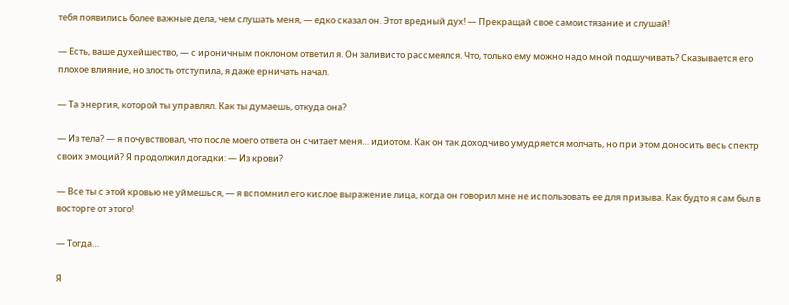тебя появились более важные дела, чем слушать меня, — едко сказал он. Этот вредный дух! — Прекращай свое самоистязание и слушай!

— Есть, ваше духейшество, — с ироничным поклоном ответил я. Он заливисто рассмеялся. Что, только ему можно надо мной подшучивать? Сказывается его плохое влияние, но злость отступила, я даже ерничать начал.

— Та энергия, которой ты управлял. Как ты думаешь, откуда она?

— Из тела? — я почувствовал, что после моего ответа он считает меня… идиотом. Как он так доходчиво умудряется молчать, но при этом доносить весь спектр своих эмоций? Я продолжил догадки: — Из крови?

— Все ты с этой кровью не уймешься, — я вспомнил его кислое выражение лица, когда он говорил мне не использовать ее для призыва. Как будто я сам был в восторге от этого!

— Тогда…

Я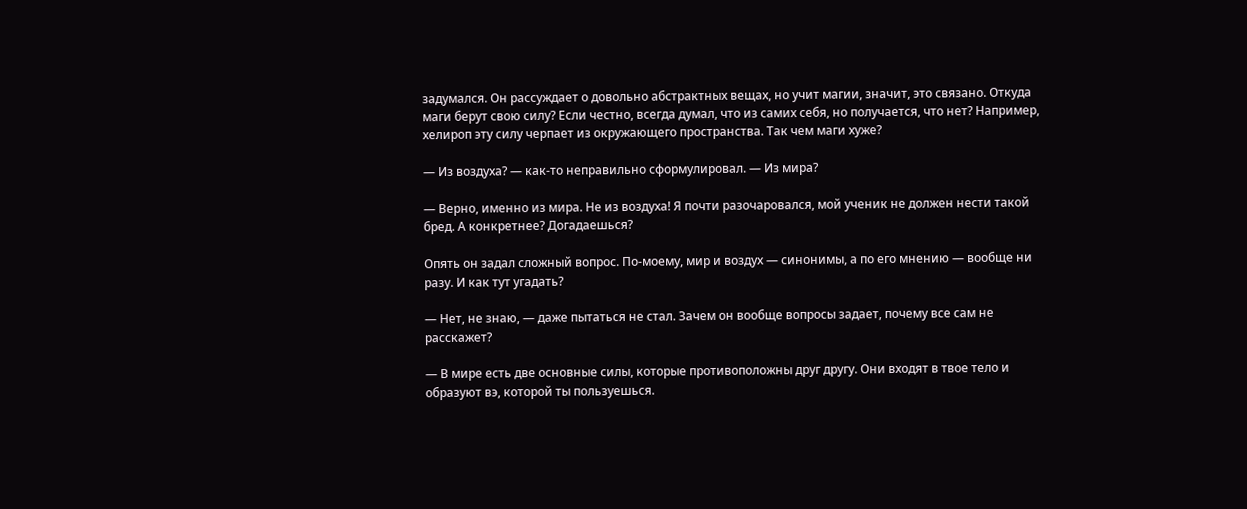задумался. Он рассуждает о довольно абстрактных вещах, но учит магии, значит, это связано. Откуда маги берут свою силу? Если честно, всегда думал, что из самих себя, но получается, что нет? Например, хелироп эту силу черпает из окружающего пространства. Так чем маги хуже?

— Из воздуха? — как-то неправильно сформулировал. — Из мира?

— Верно, именно из мира. Не из воздуха! Я почти разочаровался, мой ученик не должен нести такой бред. А конкретнее? Догадаешься?

Опять он задал сложный вопрос. По-моему, мир и воздух — синонимы, а по его мнению — вообще ни разу. И как тут угадать?

— Нет, не знаю, — даже пытаться не стал. Зачем он вообще вопросы задает, почему все сам не расскажет?

— В мире есть две основные силы, которые противоположны друг другу. Они входят в твое тело и образуют вэ, которой ты пользуешься.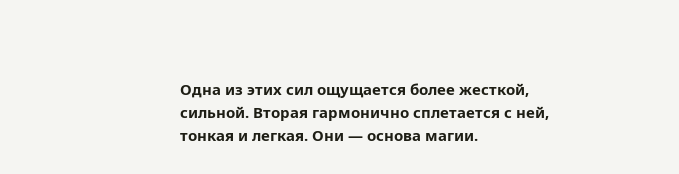Одна из этих сил ощущается более жесткой, сильной. Вторая гармонично сплетается с ней, тонкая и легкая. Они — основа магии.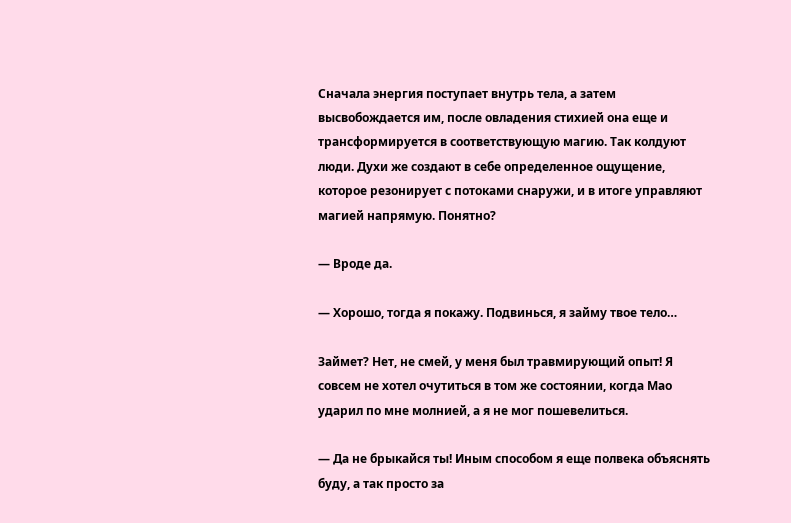Сначала энергия поступает внутрь тела, а затем высвобождается им, после овладения стихией она еще и трансформируется в соответствующую магию. Так колдуют люди. Духи же создают в себе определенное ощущение, которое резонирует с потоками снаружи, и в итоге управляют магией напрямую. Понятно?

— Вроде да.

— Хорошо, тогда я покажу. Подвинься, я займу твое тело…

Займет? Нет, не смей, у меня был травмирующий опыт! Я совсем не хотел очутиться в том же состоянии, когда Мао ударил по мне молнией, а я не мог пошевелиться.

— Да не брыкайся ты! Иным способом я еще полвека объяснять буду, а так просто за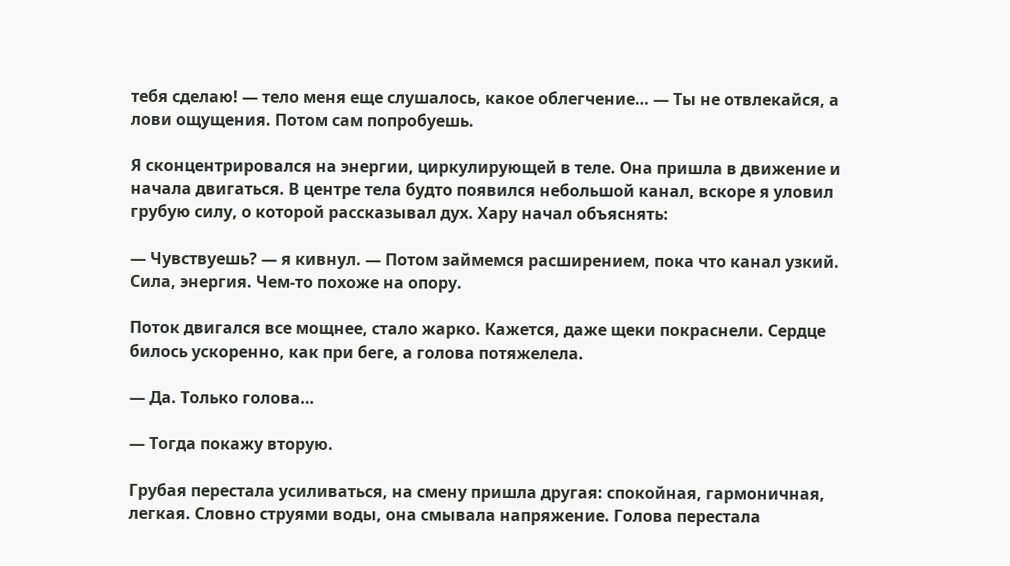тебя сделаю! — тело меня еще слушалось, какое облегчение… — Ты не отвлекайся, а лови ощущения. Потом сам попробуешь.

Я сконцентрировался на энергии, циркулирующей в теле. Она пришла в движение и начала двигаться. В центре тела будто появился небольшой канал, вскоре я уловил грубую силу, о которой рассказывал дух. Хару начал объяснять:

— Чувствуешь? — я кивнул. — Потом займемся расширением, пока что канал узкий. Сила, энергия. Чем-то похоже на опору.

Поток двигался все мощнее, стало жарко. Кажется, даже щеки покраснели. Сердце билось ускоренно, как при беге, а голова потяжелела.

— Да. Только голова…

— Тогда покажу вторую.

Грубая перестала усиливаться, на смену пришла другая: спокойная, гармоничная, легкая. Словно струями воды, она смывала напряжение. Голова перестала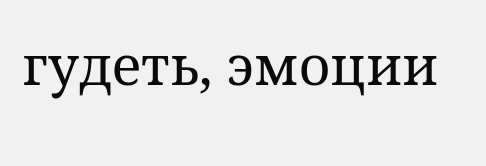гудеть, эмоции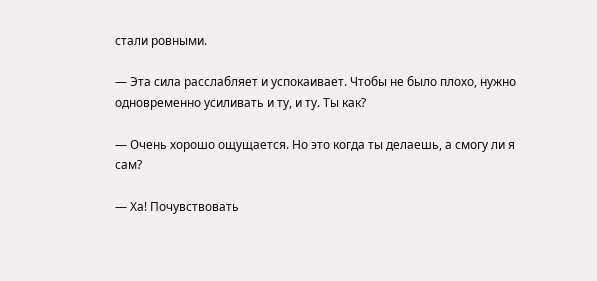стали ровными.

— Эта сила расслабляет и успокаивает. Чтобы не было плохо, нужно одновременно усиливать и ту, и ту. Ты как?

— Очень хорошо ощущается. Но это когда ты делаешь, а смогу ли я сам?

— Ха! Почувствовать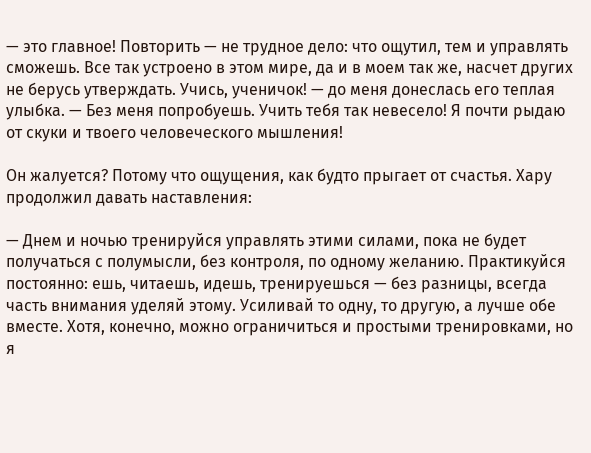— это главное! Повторить — не трудное дело: что ощутил, тем и управлять сможешь. Все так устроено в этом мире, да и в моем так же, насчет других не берусь утверждать. Учись, ученичок! — до меня донеслась его теплая улыбка. — Без меня попробуешь. Учить тебя так невесело! Я почти рыдаю от скуки и твоего человеческого мышления!

Он жалуется? Потому что ощущения, как будто прыгает от счастья. Хару продолжил давать наставления:

— Днем и ночью тренируйся управлять этими силами, пока не будет получаться с полумысли, без контроля, по одному желанию. Практикуйся постоянно: ешь, читаешь, идешь, тренируешься — без разницы, всегда часть внимания уделяй этому. Усиливай то одну, то другую, а лучше обе вместе. Хотя, конечно, можно ограничиться и простыми тренировками, но я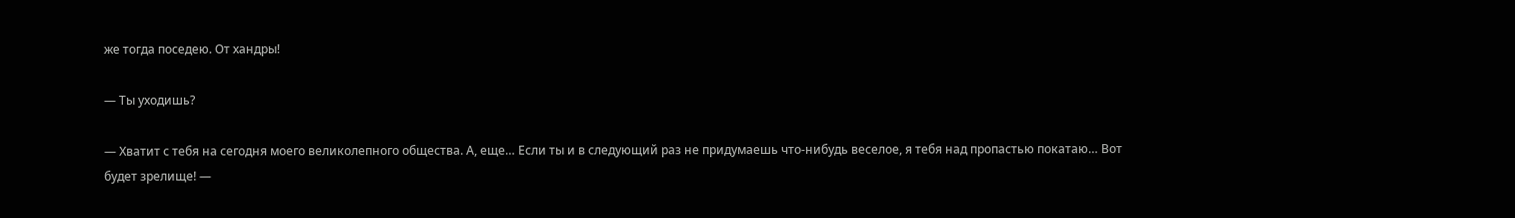же тогда поседею. От хандры!

— Ты уходишь?

— Хватит с тебя на сегодня моего великолепного общества. А, еще… Если ты и в следующий раз не придумаешь что-нибудь веселое, я тебя над пропастью покатаю… Вот будет зрелище! —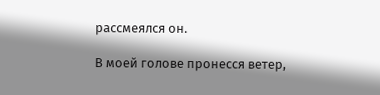рассмеялся он.

В моей голове пронесся ветер,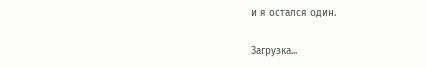и я остался один.

Загрузка...